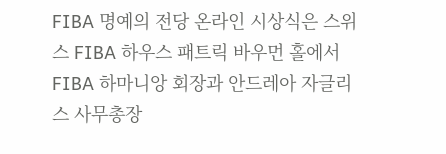FIBA 명예의 전당 온라인 시상식은 스위스 FIBA 하우스 패트릭 바우먼 홀에서 FIBA 하마니앙 회장과 안드레아 자글리스 사무총장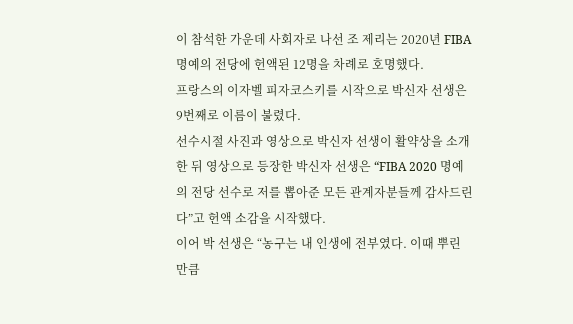이 참석한 가운데 사회자로 나선 조 제리는 2020년 FIBA 명예의 전당에 헌액된 12명을 차례로 호명했다.
프랑스의 이자벨 피자코스키를 시작으로 박신자 선생은 9번째로 이름이 불렸다.
선수시절 사진과 영상으로 박신자 선생이 활약상을 소개한 뒤 영상으로 등장한 박신자 선생은 “FIBA 2020 명예의 전당 선수로 저를 뽑아준 모든 관계자분들께 감사드린다”고 헌액 소감을 시작했다.
이어 박 선생은 “농구는 내 인생에 전부였다. 이때 뿌린 만큼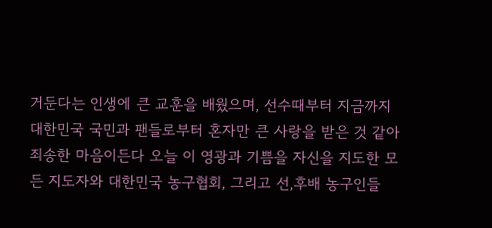거둔다는 인생에 큰 교훈을 배웠으며, 선수때부터 지금까지 대한민국 국민과 팬들로부터 혼자만 큰 사랑을 받은 것 같아 죄송한 마음이든다 오늘 이 영광과 기쁨을 자신을 지도한 모든 지도자와 대한민국 농구협회, 그리고 선,후배 농구인들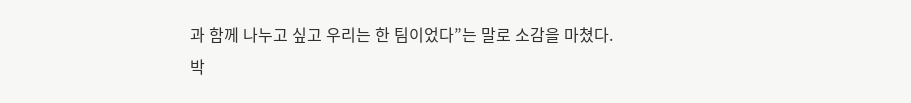과 함께 나누고 싶고 우리는 한 팀이었다”는 말로 소감을 마쳤다.
박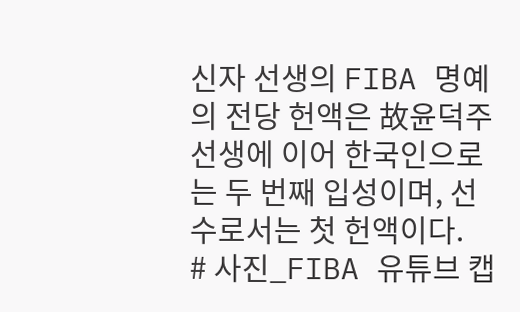신자 선생의 FIBA 명예의 전당 헌액은 故윤덕주 선생에 이어 한국인으로는 두 번째 입성이며, 선수로서는 첫 헌액이다.
# 사진_FIBA 유튜브 캡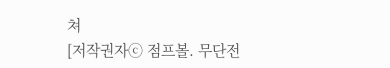쳐
[저작권자ⓒ 점프볼. 무단전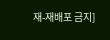재-재배포 금지]